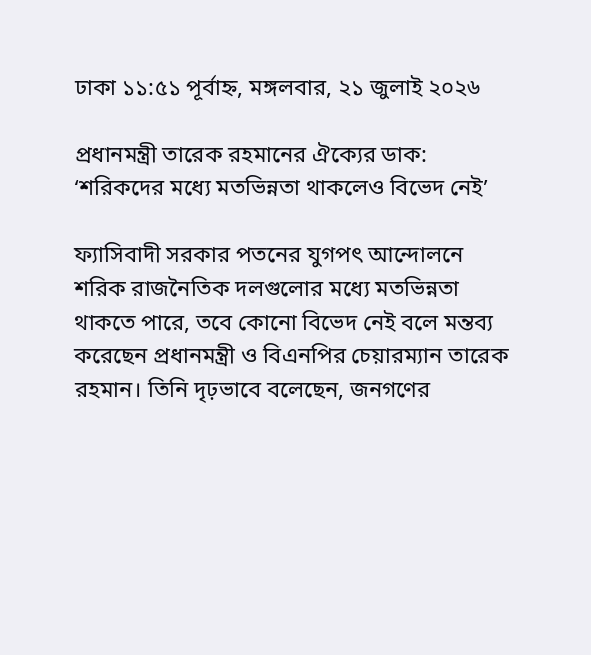ঢাকা ১১:৫১ পূর্বাহ্ন, মঙ্গলবার, ২১ জুলাই ২০২৬

প্রধানমন্ত্রী তারেক রহমানের ঐক্যের ডাক: ‘শরিকদের মধ্যে মতভিন্নতা থাকলেও বিভেদ নেই’

ফ্যাসিবাদী সরকার পতনের যুগপৎ আন্দোলনে শরিক রাজনৈতিক দলগুলোর মধ্যে মতভিন্নতা থাকতে পারে, তবে কোনো বিভেদ নেই বলে মন্তব্য করেছেন প্রধানমন্ত্রী ও বিএনপির চেয়ারম্যান তারেক রহমান। তিনি দৃঢ়ভাবে বলেছেন, জনগণের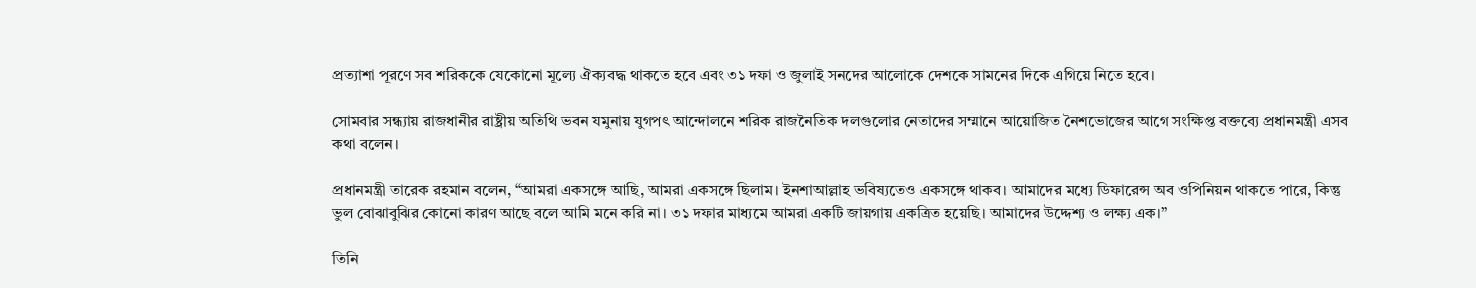প্রত্যাশা পূরণে সব শরিককে যেকোনো মূল্যে ঐক্যবদ্ধ থাকতে হবে এবং ৩১ দফা ও জুলাই সনদের আলোকে দেশকে সামনের দিকে এগিয়ে নিতে হবে।

সোমবার সন্ধ্যায় রাজধানীর রাষ্ট্রীয় অতিথি ভবন যমুনায় যুগপৎ আন্দোলনে শরিক রাজনৈতিক দলগুলোর নেতাদের সম্মানে আয়োজিত নৈশভোজের আগে সংক্ষিপ্ত বক্তব্যে প্রধানমন্ত্রী এসব কথা বলেন।

প্রধানমন্ত্রী তারেক রহমান বলেন, “আমরা একসঙ্গে আছি, আমরা একসঙ্গে ছিলাম। ইনশাআল্লাহ ভবিষ্যতেও একসঙ্গে থাকব। আমাদের মধ্যে ডিফারেন্স অব ওপিনিয়ন থাকতে পারে, কিন্তু ভুল বোঝাবুঝির কোনো কারণ আছে বলে আমি মনে করি না। ৩১ দফার মাধ্যমে আমরা একটি জায়গায় একত্রিত হয়েছি। আমাদের উদ্দেশ্য ও লক্ষ্য এক।”

তিনি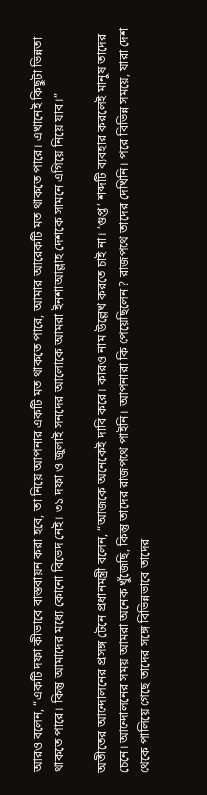আরও বলেন, “একটি দফা কীভাবে বাস্তবায়ন করা হবে, তা নিয়ে আপনার একটি মত থাকতে পারে, আমার আরেকটি মত থাকতে পারে। এখানেই কিছুটা ভিন্নতা থাকতে পারে। কিন্তু আমাদের মধ্যে কোনো বিভেদ নেই। ৩১ দফা ও জুলাই সনদের আলোকে আমরা ইনশাআল্লাহ দেশকে সামনে এগিয়ে নিয়ে যাব।”

অতীতের আন্দোলনের প্রসঙ্গ টেনে প্রধানমন্ত্রী বলেন, “আজকে অনেকেই দাবি করে। কারও নাম উল্লেখ করতে চাই না। ‘গুপ্ত’ শব্দটি ব্যবহার করলেই মানুষ তাদের চেনে। আন্দোলনের সময় আমরা অনেক খুঁজেছি, কিন্তু তাদের রাজপথে পাইনি। আপনারা কি পেয়েছিলেন? রাজপথে তাদের দেখিনি। পরে বিভিন্ন সময়ে, যারা দেশ থেকে পালিয়ে গেছে তাদের সঙ্গে বিভিন্নভাবে তাদের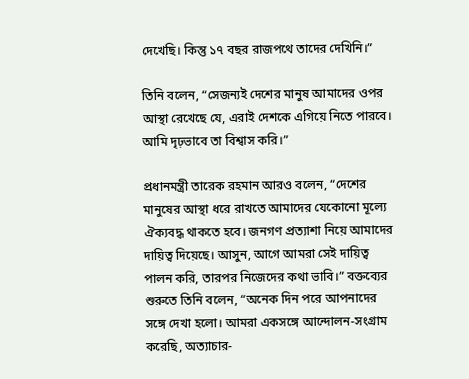দেখেছি। কিন্তু ১৭ বছর রাজপথে তাদের দেখিনি।”

তিনি বলেন, “সেজন্যই দেশের মানুষ আমাদের ওপর আস্থা রেখেছে যে, এরাই দেশকে এগিয়ে নিতে পারবে। আমি দৃঢ়ভাবে তা বিশ্বাস করি।”

প্রধানমন্ত্রী তারেক রহমান আরও বলেন, “দেশের মানুষের আস্থা ধরে রাখতে আমাদের যেকোনো মূল্যে ঐক্যবদ্ধ থাকতে হবে। জনগণ প্রত্যাশা নিয়ে আমাদের দায়িত্ব দিয়েছে। আসুন, আগে আমরা সেই দায়িত্ব পালন করি, তারপর নিজেদের কথা ভাবি।” বক্তব্যের শুরুতে তিনি বলেন, “অনেক দিন পরে আপনাদের সঙ্গে দেখা হলো। আমরা একসঙ্গে আন্দোলন-সংগ্রাম করেছি, অত্যাচার-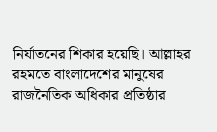নির্যাতনের শিকার হয়েছি। আল্লাহর রহমতে বাংলাদেশের মানুষের রাজনৈতিক অধিকার প্রতিষ্ঠার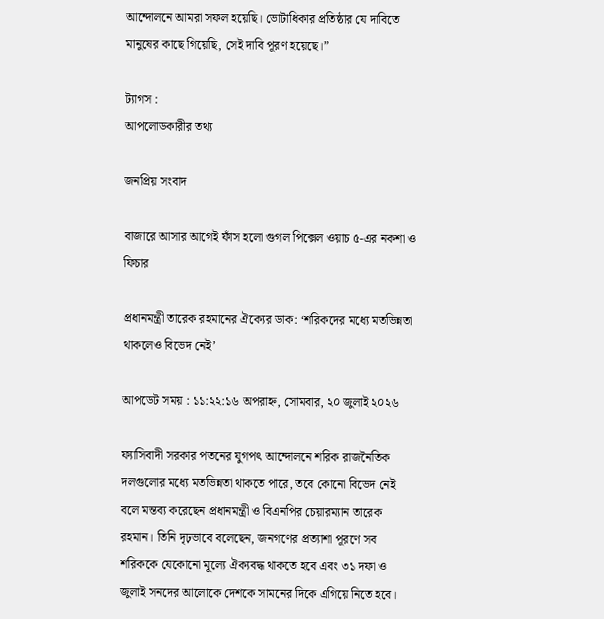আন্দোলনে আমরা সফল হয়েছি। ভোটাধিকার প্রতিষ্ঠার যে দাবিতে মানুষের কাছে গিয়েছি, সেই দাবি পূরণ হয়েছে।”

ট্যাগস :
আপলোডকারীর তথ্য

জনপ্রিয় সংবাদ

বাজারে আসার আগেই ফাঁস হলো গুগল পিক্সেল ওয়াচ ৫-এর নকশা ও ফিচার

প্রধানমন্ত্রী তারেক রহমানের ঐক্যের ডাক: ‘শরিকদের মধ্যে মতভিন্নতা থাকলেও বিভেদ নেই’

আপডেট সময় : ১১:২২:১৬ অপরাহ্ন, সোমবার, ২০ জুলাই ২০২৬

ফ্যাসিবাদী সরকার পতনের যুগপৎ আন্দোলনে শরিক রাজনৈতিক দলগুলোর মধ্যে মতভিন্নতা থাকতে পারে, তবে কোনো বিভেদ নেই বলে মন্তব্য করেছেন প্রধানমন্ত্রী ও বিএনপির চেয়ারম্যান তারেক রহমান। তিনি দৃঢ়ভাবে বলেছেন, জনগণের প্রত্যাশা পূরণে সব শরিককে যেকোনো মূল্যে ঐক্যবদ্ধ থাকতে হবে এবং ৩১ দফা ও জুলাই সনদের আলোকে দেশকে সামনের দিকে এগিয়ে নিতে হবে।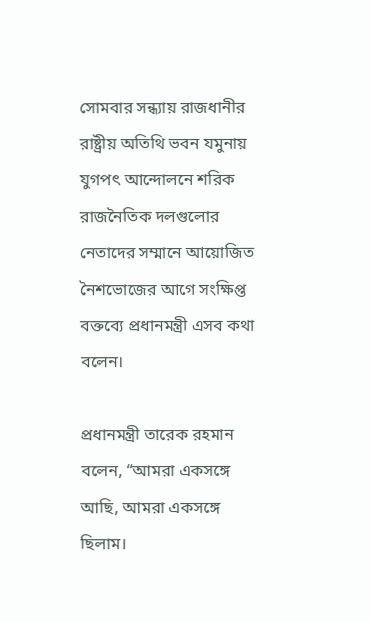সোমবার সন্ধ্যায় রাজধানীর রাষ্ট্রীয় অতিথি ভবন যমুনায় যুগপৎ আন্দোলনে শরিক রাজনৈতিক দলগুলোর নেতাদের সম্মানে আয়োজিত নৈশভোজের আগে সংক্ষিপ্ত বক্তব্যে প্রধানমন্ত্রী এসব কথা বলেন।

প্রধানমন্ত্রী তারেক রহমান বলেন, “আমরা একসঙ্গে আছি, আমরা একসঙ্গে ছিলাম।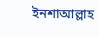ইনশাআল্লাহ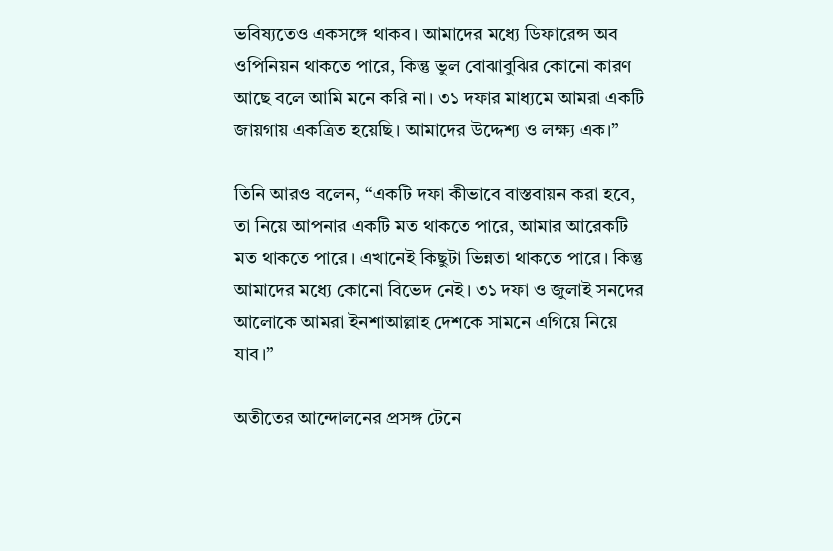ভবিষ্যতেও একসঙ্গে থাকব। আমাদের মধ্যে ডিফারেন্স অব ওপিনিয়ন থাকতে পারে, কিন্তু ভুল বোঝাবুঝির কোনো কারণ আছে বলে আমি মনে করি না। ৩১ দফার মাধ্যমে আমরা একটি জায়গায় একত্রিত হয়েছি। আমাদের উদ্দেশ্য ও লক্ষ্য এক।”

তিনি আরও বলেন, “একটি দফা কীভাবে বাস্তবায়ন করা হবে, তা নিয়ে আপনার একটি মত থাকতে পারে, আমার আরেকটি মত থাকতে পারে। এখানেই কিছুটা ভিন্নতা থাকতে পারে। কিন্তু আমাদের মধ্যে কোনো বিভেদ নেই। ৩১ দফা ও জুলাই সনদের আলোকে আমরা ইনশাআল্লাহ দেশকে সামনে এগিয়ে নিয়ে যাব।”

অতীতের আন্দোলনের প্রসঙ্গ টেনে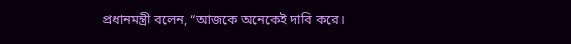প্রধানমন্ত্রী বলেন, “আজকে অনেকেই দাবি করে।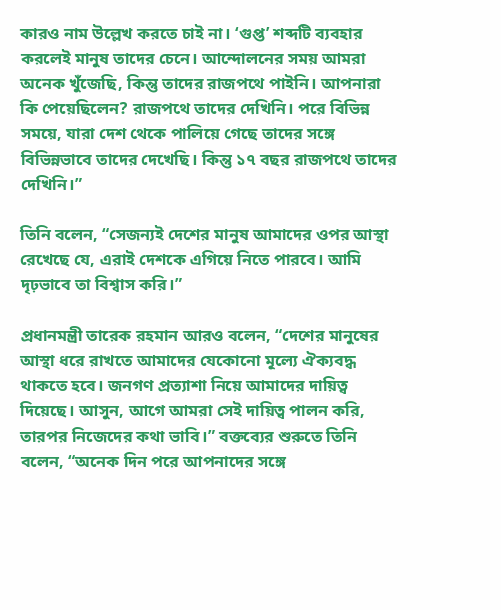কারও নাম উল্লেখ করতে চাই না। ‘গুপ্ত’ শব্দটি ব্যবহার করলেই মানুষ তাদের চেনে। আন্দোলনের সময় আমরা অনেক খুঁজেছি, কিন্তু তাদের রাজপথে পাইনি। আপনারা কি পেয়েছিলেন? রাজপথে তাদের দেখিনি। পরে বিভিন্ন সময়ে, যারা দেশ থেকে পালিয়ে গেছে তাদের সঙ্গে বিভিন্নভাবে তাদের দেখেছি। কিন্তু ১৭ বছর রাজপথে তাদের দেখিনি।”

তিনি বলেন, “সেজন্যই দেশের মানুষ আমাদের ওপর আস্থা রেখেছে যে, এরাই দেশকে এগিয়ে নিতে পারবে। আমি দৃঢ়ভাবে তা বিশ্বাস করি।”

প্রধানমন্ত্রী তারেক রহমান আরও বলেন, “দেশের মানুষের আস্থা ধরে রাখতে আমাদের যেকোনো মূল্যে ঐক্যবদ্ধ থাকতে হবে। জনগণ প্রত্যাশা নিয়ে আমাদের দায়িত্ব দিয়েছে। আসুন, আগে আমরা সেই দায়িত্ব পালন করি, তারপর নিজেদের কথা ভাবি।” বক্তব্যের শুরুতে তিনি বলেন, “অনেক দিন পরে আপনাদের সঙ্গে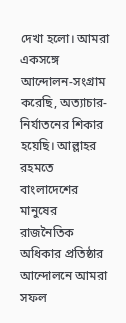দেখা হলো। আমরা একসঙ্গে আন্দোলন-সংগ্রাম করেছি, অত্যাচার-নির্যাতনের শিকার হয়েছি। আল্লাহর রহমতে বাংলাদেশের মানুষের রাজনৈতিক অধিকার প্রতিষ্ঠার আন্দোলনে আমরা সফল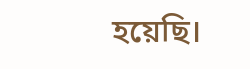হয়েছি।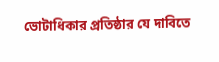ভোটাধিকার প্রতিষ্ঠার যে দাবিতে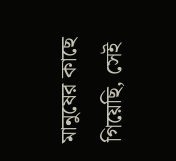মানুষের কাছে গিয়েছি, সেই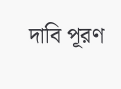দাবি পূরণ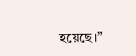হয়েছে।”